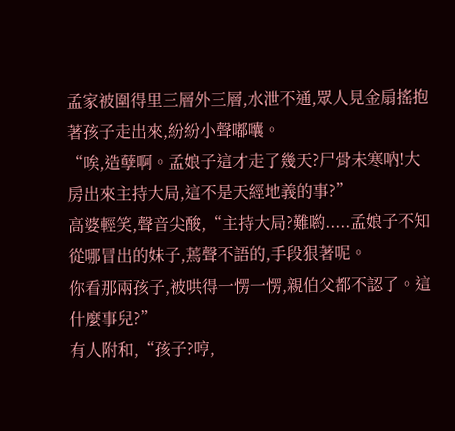孟家被圍得里三層外三層,水泄不通,眾人見金扇搖抱著孩子走出來,紛紛小聲嘟囔。
“唉,造孽啊。孟娘子這才走了幾天?尸骨未寒吶!大房出來主持大局,這不是天經地義的事?”
高婆輕笑,聲音尖酸,“主持大局?難喲.....孟娘子不知從哪冒出的妹子,蔫聲不語的,手段狠著呢。
你看那兩孩子,被哄得一愣一愣,親伯父都不認了。這什麼事兒?”
有人附和,“孩子?哼,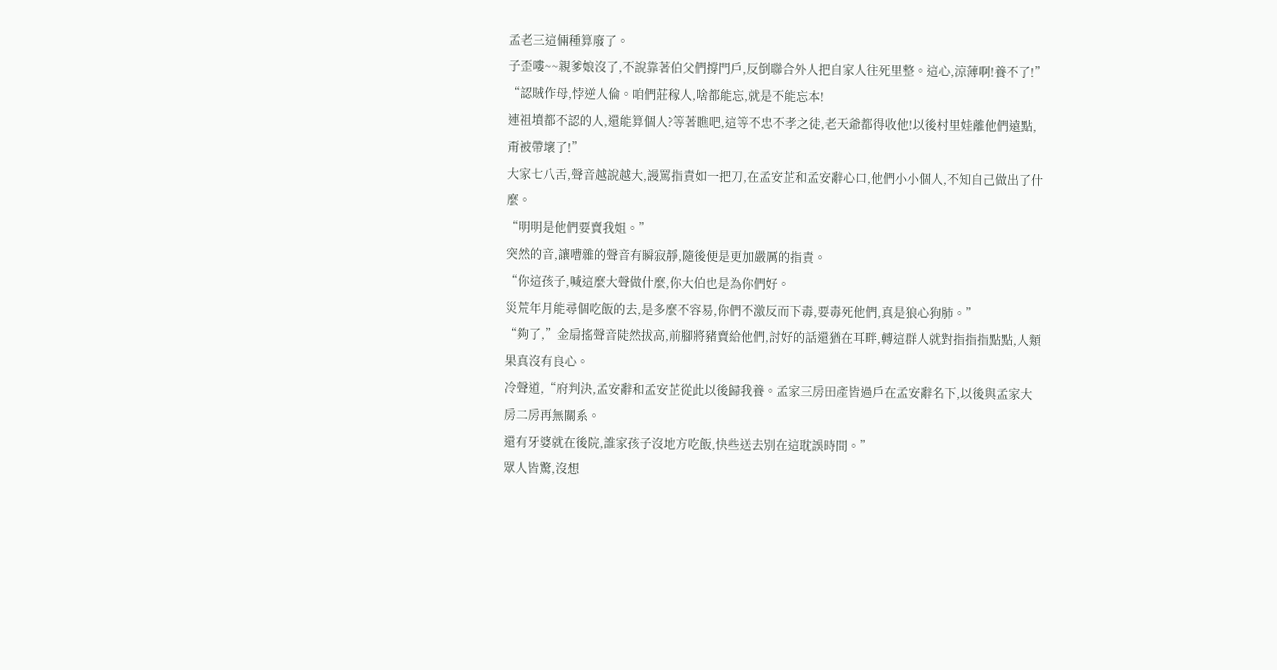孟老三這倆種算廢了。
子歪嘍~~親爹娘沒了,不說靠著伯父們撐門戶,反倒聯合外人把自家人往死里整。這心,涼薄啊!養不了!”
“認賊作母,悖逆人倫。咱們莊稼人,啥都能忘,就是不能忘本!
連祖墳都不認的人,還能算個人?等著瞧吧,這等不忠不孝之徒,老天爺都得收他!以後村里娃離他們遠點,甭被帶壞了!”
大家七八舌,聲音越說越大,謾罵指責如一把刀,在孟安芷和孟安辭心口,他們小小個人,不知自己做出了什麼。
“明明是他們要賣我姐。”
突然的音,讓嘈雜的聲音有瞬寂靜,隨後便是更加嚴厲的指責。
“你這孩子,喊這麼大聲做什麼,你大伯也是為你們好。
災荒年月能尋個吃飯的去,是多麼不容易,你們不激反而下毒,要毒死他們,真是狼心狗肺。”
“夠了,”金扇搖聲音陡然拔高,前腳將豬賣給他們,討好的話還猶在耳畔,轉這群人就對指指指點點,人類果真沒有良心。
冷聲道,“府判決,孟安辭和孟安芷從此以後歸我養。孟家三房田產皆過戶在孟安辭名下,以後與孟家大房二房再無關系。
還有牙婆就在後院,誰家孩子沒地方吃飯,快些送去別在這耽誤時間。”
眾人皆驚,沒想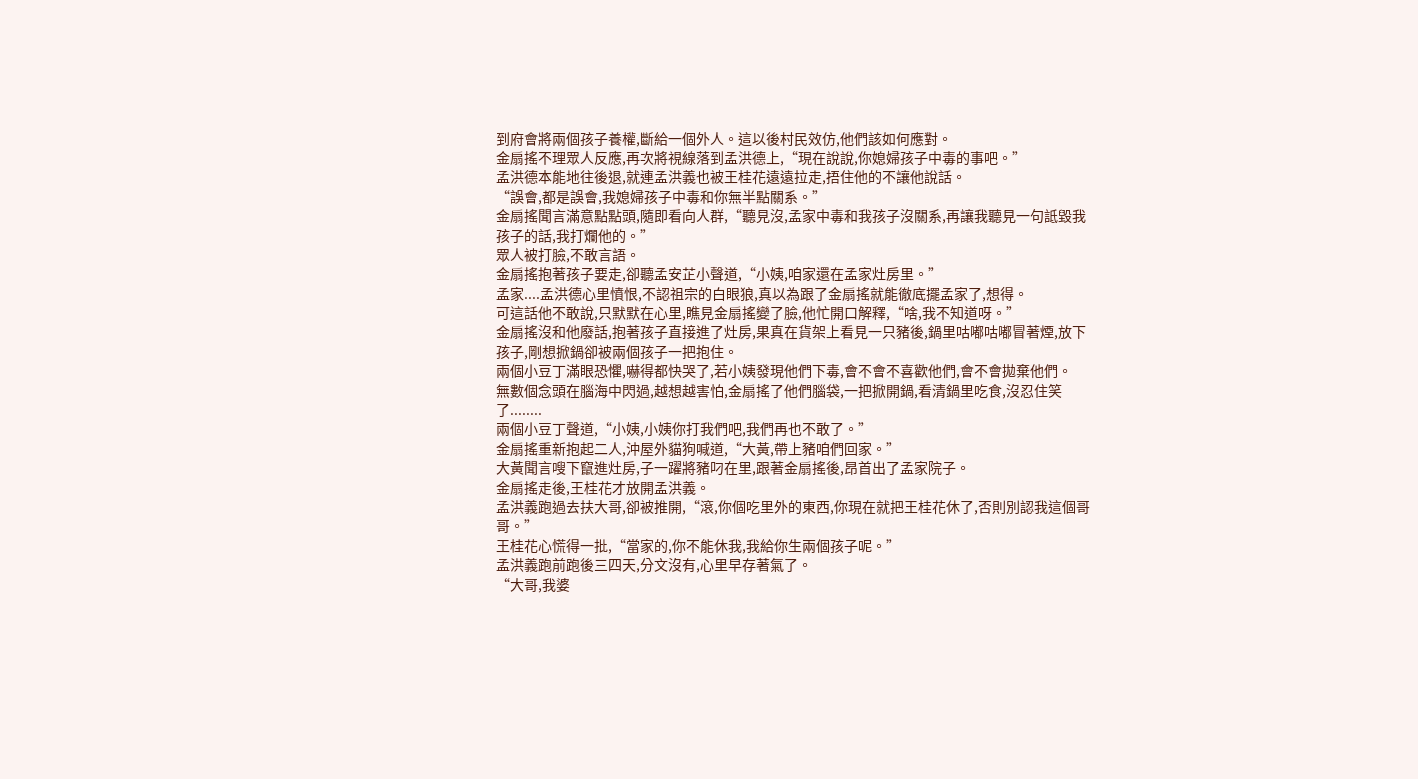到府會將兩個孩子養權,斷給一個外人。這以後村民效仿,他們該如何應對。
金扇搖不理眾人反應,再次將視線落到孟洪德上,“現在說說,你媳婦孩子中毒的事吧。”
孟洪德本能地往後退,就連孟洪義也被王桂花遠遠拉走,捂住他的不讓他說話。
“誤會,都是誤會,我媳婦孩子中毒和你無半點關系。”
金扇搖聞言滿意點點頭,隨即看向人群,“聽見沒,孟家中毒和我孩子沒關系,再讓我聽見一句詆毀我孩子的話,我打爛他的。”
眾人被打臉,不敢言語。
金扇搖抱著孩子要走,卻聽孟安芷小聲道,“小姨,咱家還在孟家灶房里。”
孟家....孟洪德心里憤恨,不認祖宗的白眼狼,真以為跟了金扇搖就能徹底擺孟家了,想得。
可這話他不敢說,只默默在心里,瞧見金扇搖變了臉,他忙開口解釋,“啥,我不知道呀。”
金扇搖沒和他廢話,抱著孩子直接進了灶房,果真在貨架上看見一只豬後,鍋里咕嘟咕嘟冒著煙,放下孩子,剛想掀鍋卻被兩個孩子一把抱住。
兩個小豆丁滿眼恐懼,嚇得都快哭了,若小姨發現他們下毒,會不會不喜歡他們,會不會拋棄他們。
無數個念頭在腦海中閃過,越想越害怕,金扇搖了他們腦袋,一把掀開鍋,看清鍋里吃食,沒忍住笑了........
兩個小豆丁聲道,“小姨,小姨你打我們吧,我們再也不敢了。”
金扇搖重新抱起二人,沖屋外貓狗喊道,“大黃,帶上豬咱們回家。”
大黃聞言嗖下竄進灶房,子一躍將豬叼在里,跟著金扇搖後,昂首出了孟家院子。
金扇搖走後,王桂花才放開孟洪義。
孟洪義跑過去扶大哥,卻被推開,“滾,你個吃里外的東西,你現在就把王桂花休了,否則別認我這個哥哥。”
王桂花心慌得一批,“當家的,你不能休我,我給你生兩個孩子呢。”
孟洪義跑前跑後三四天,分文沒有,心里早存著氣了。
“大哥,我婆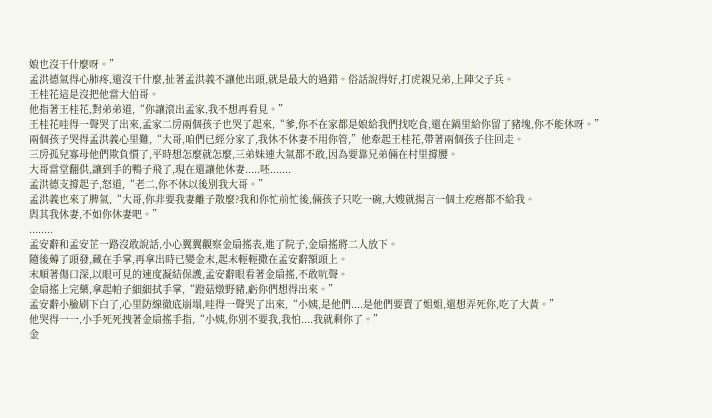娘也沒干什麼呀。”
孟洪德氣得心肺疼,還沒干什麼,扯著孟洪義不讓他出頭,就是最大的過錯。俗話說得好,打虎親兄弟,上陣父子兵。
王桂花這是沒把他當大伯哥。
他指著王桂花,對弟弟道,“你讓滾出孟家,我不想再看見。”
王桂花哇得一聲哭了出來,孟家二房兩個孩子也哭了起來,“爹,你不在家都是娘給我們找吃食,還在鍋里給你留了豬塊,你不能休呀。”
兩個孩子哭得孟洪義心里難,“大哥,咱們已經分家了,我休不休妻不用你管,”他牽起王桂花,帶著兩個孩子往回走。
三房孤兒寡母他們欺負慣了,平時想怎麼就怎麼,三弟妹連大氣都不敢,因為要靠兄弟倆在村里撐腰。
大哥當堂翻供,讓到手的鴨子飛了,現在還讓他休妻.....呸.......
孟洪德支撐起子,怒道,“老二,你不休以後別我大哥。”
孟洪義也來了脾氣,“大哥,你非要我妻離子散麼?我和你忙前忙後,倆孩子只吃一碗,大嫂就揚言一個土疙瘩都不給我。
與其我休妻,不如你休妻吧。”
........
孟安辭和孟安芷一路沒敢說話,小心翼翼觀察金扇搖表,進了院子,金扇搖將二人放下。
隨後薅了頭發,藏在手掌,再拿出時已變金末,起末輕輕撒在孟安辭額頭上。
末順著傷口深,以眼可見的速度凝結保護,孟安辭眼看著金扇搖,不敢吭聲。
金扇搖上完藥,拿起帕子細細拭手掌,“蹬菇燉野豬,虧你們想得出來。”
孟安辭小臉刷下白了,心里防線徹底崩塌,哇得一聲哭了出來,“小姨,是他們....是他們要賣了姐姐,還想弄死你,吃了大黃。”
他哭得一一,小手死死拽著金扇搖手指,“小姨,你別不要我,我怕....我就剩你了。”
金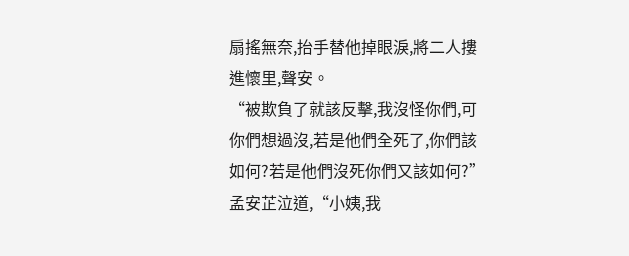扇搖無奈,抬手替他掉眼淚,將二人摟進懷里,聲安。
“被欺負了就該反擊,我沒怪你們,可你們想過沒,若是他們全死了,你們該如何?若是他們沒死你們又該如何?”
孟安芷泣道,“小姨,我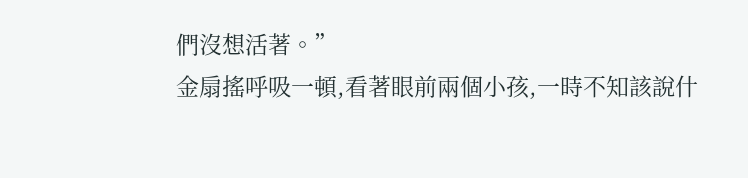們沒想活著。”
金扇搖呼吸一頓,看著眼前兩個小孩,一時不知該說什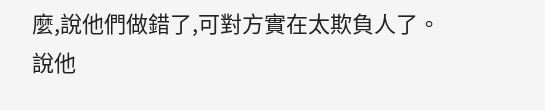麼,說他們做錯了,可對方實在太欺負人了。
說他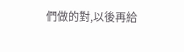們做的對,以後再給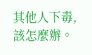其他人下毒,該怎麼辦。